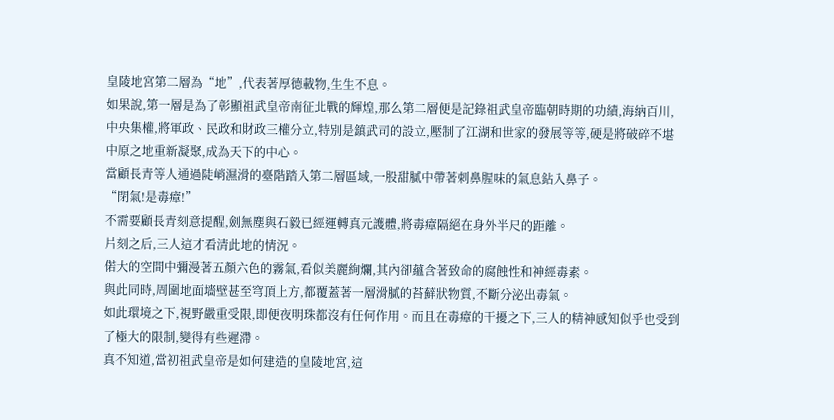皇陵地宮第二層為“地”,代表著厚德載物,生生不息。
如果說,第一層是為了彰顯祖武皇帝南征北戰的輝煌,那么第二層便是記錄祖武皇帝臨朝時期的功績,海納百川,中央集權,將軍政、民政和財政三權分立,特別是鎮武司的設立,壓制了江湖和世家的發展等等,硬是將破碎不堪中原之地重新凝聚,成為天下的中心。
當顧長青等人通過陡峭濕滑的臺階踏入第二層區域,一股甜膩中帶著刺鼻腥味的氣息鉆入鼻子。
“閉氣!是毒瘴!”
不需要顧長青刻意提醒,劍無塵與石毅已經運轉真元護體,將毒瘴隔絕在身外半尺的距離。
片刻之后,三人這才看清此地的情況。
偌大的空間中彌漫著五顏六色的霧氣,看似美麗絢爛,其內卻蘊含著致命的腐蝕性和神經毒素。
與此同時,周圍地面墻壁甚至穹頂上方,都覆蓋著一層滑膩的苔蘚狀物質,不斷分泌出毒氣。
如此環境之下,視野嚴重受限,即便夜明珠都沒有任何作用。而且在毒瘴的干擾之下,三人的精神感知似乎也受到了極大的限制,變得有些遲滯。
真不知道,當初祖武皇帝是如何建造的皇陵地宮,這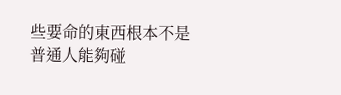些要命的東西根本不是普通人能夠碰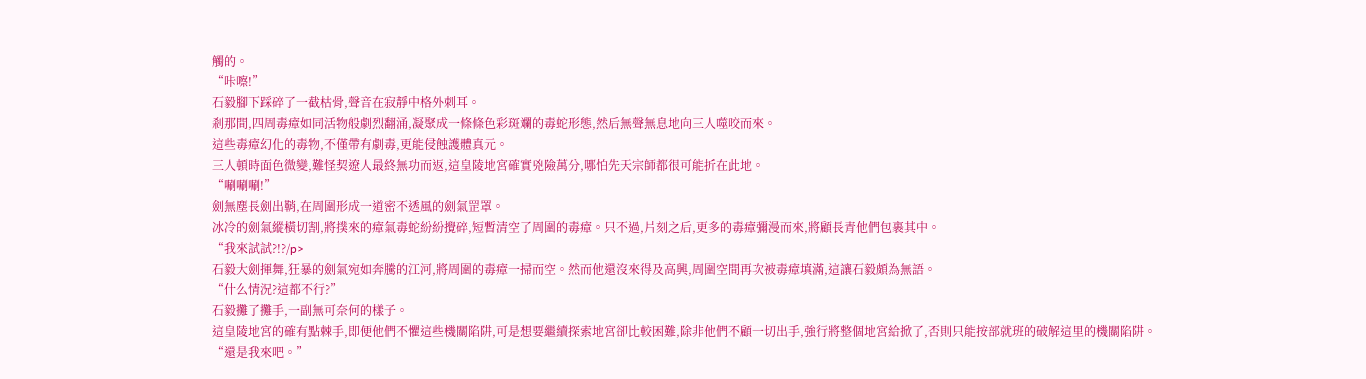觸的。
“咔嚓!”
石毅腳下踩碎了一截枯骨,聲音在寂靜中格外刺耳。
剎那間,四周毒瘴如同活物般劇烈翻涌,凝聚成一條條色彩斑斕的毒蛇形態,然后無聲無息地向三人噬咬而來。
這些毒瘴幻化的毒物,不僅帶有劇毒,更能侵蝕護體真元。
三人頓時面色微變,難怪契遼人最終無功而返,這皇陵地宮確實兇險萬分,哪怕先天宗師都很可能折在此地。
“唰唰唰!”
劍無塵長劍出鞘,在周圍形成一道密不透風的劍氣罡罩。
冰冷的劍氣縱橫切割,將撲來的瘴氣毒蛇紛紛攪碎,短暫清空了周圍的毒瘴。只不過,片刻之后,更多的毒瘴彌漫而來,將顧長青他們包裹其中。
“我來試試?!?/p>
石毅大劍揮舞,狂暴的劍氣宛如奔騰的江河,將周圍的毒瘴一掃而空。然而他還沒來得及高興,周圍空間再次被毒瘴填滿,這讓石毅頗為無語。
“什么情況?這都不行?”
石毅攤了攤手,一副無可奈何的樣子。
這皇陵地宮的確有點棘手,即便他們不懼這些機關陷阱,可是想要繼續探索地宮卻比較困難,除非他們不顧一切出手,強行將整個地宮給掀了,否則只能按部就班的破解這里的機關陷阱。
“還是我來吧。”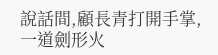說話間,顧長青打開手掌,一道劍形火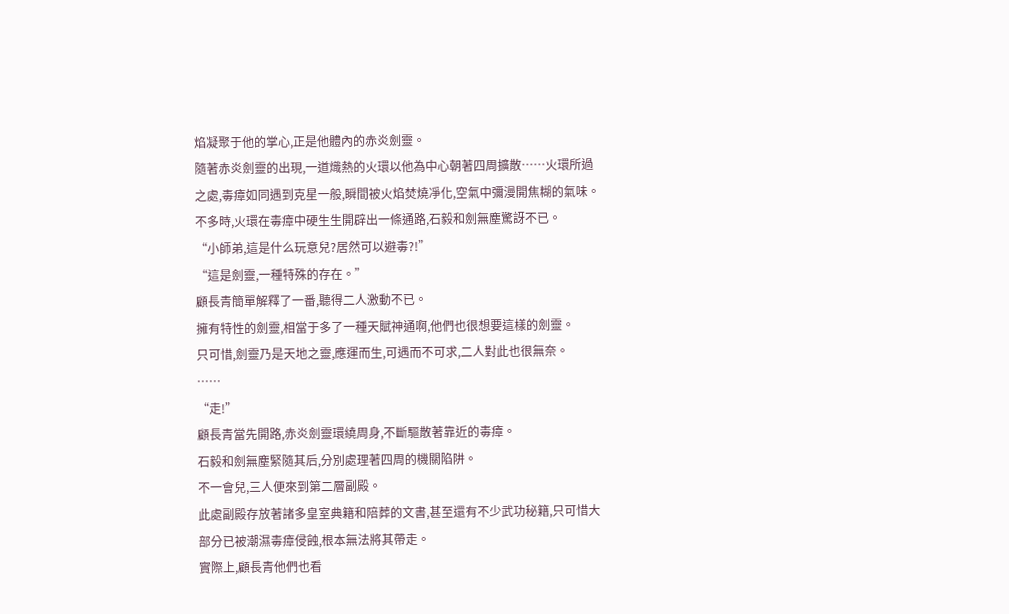焰凝聚于他的掌心,正是他體內的赤炎劍靈。
隨著赤炎劍靈的出現,一道熾熱的火環以他為中心朝著四周擴散……火環所過之處,毒瘴如同遇到克星一般,瞬間被火焰焚燒凈化,空氣中彌漫開焦糊的氣味。
不多時,火環在毒瘴中硬生生開辟出一條通路,石毅和劍無塵驚訝不已。
“小師弟,這是什么玩意兒?居然可以避毒?!”
“這是劍靈,一種特殊的存在。”
顧長青簡單解釋了一番,聽得二人激動不已。
擁有特性的劍靈,相當于多了一種天賦神通啊,他們也很想要這樣的劍靈。
只可惜,劍靈乃是天地之靈,應運而生,可遇而不可求,二人對此也很無奈。
……
“走!”
顧長青當先開路,赤炎劍靈環繞周身,不斷驅散著靠近的毒瘴。
石毅和劍無塵緊隨其后,分別處理著四周的機關陷阱。
不一會兒,三人便來到第二層副殿。
此處副殿存放著諸多皇室典籍和陪葬的文書,甚至還有不少武功秘籍,只可惜大部分已被潮濕毒瘴侵蝕,根本無法將其帶走。
實際上,顧長青他們也看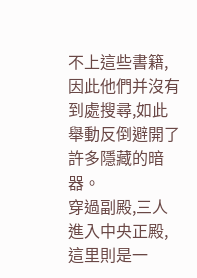不上這些書籍,因此他們并沒有到處搜尋,如此舉動反倒避開了許多隱藏的暗器。
穿過副殿,三人進入中央正殿,這里則是一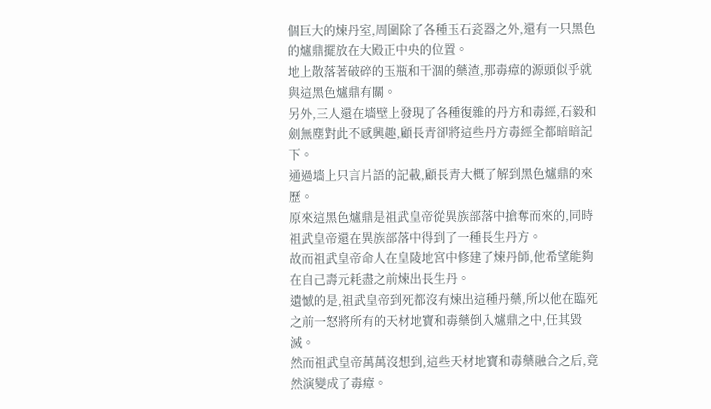個巨大的煉丹室,周圍除了各種玉石瓷器之外,還有一只黑色的爐鼎擺放在大殿正中央的位置。
地上散落著破碎的玉瓶和干涸的藥渣,那毒瘴的源頭似乎就與這黑色爐鼎有關。
另外,三人還在墻壁上發現了各種復雜的丹方和毒經,石毅和劍無塵對此不感興趣,顧長青卻將這些丹方毒經全都暗暗記下。
通過墻上只言片語的記載,顧長青大概了解到黑色爐鼎的來歷。
原來這黑色爐鼎是祖武皇帝從異族部落中搶奪而來的,同時祖武皇帝還在異族部落中得到了一種長生丹方。
故而祖武皇帝命人在皇陵地宮中修建了煉丹師,他希望能夠在自己壽元耗盡之前煉出長生丹。
遺憾的是,祖武皇帝到死都沒有煉出這種丹藥,所以他在臨死之前一怒將所有的天材地寶和毒藥倒入爐鼎之中,任其毀滅。
然而祖武皇帝萬萬沒想到,這些天材地寶和毒藥融合之后,竟然演變成了毒瘴。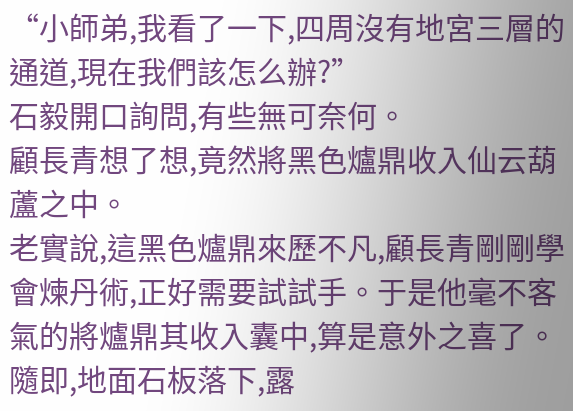“小師弟,我看了一下,四周沒有地宮三層的通道,現在我們該怎么辦?”
石毅開口詢問,有些無可奈何。
顧長青想了想,竟然將黑色爐鼎收入仙云葫蘆之中。
老實說,這黑色爐鼎來歷不凡,顧長青剛剛學會煉丹術,正好需要試試手。于是他毫不客氣的將爐鼎其收入囊中,算是意外之喜了。
隨即,地面石板落下,露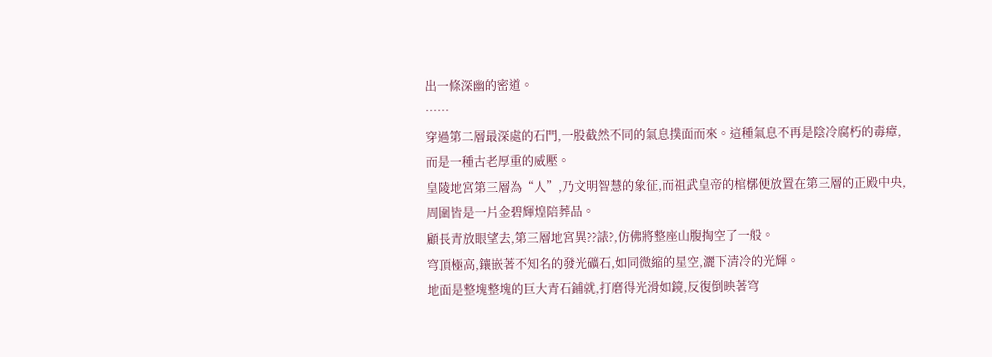出一條深幽的密道。
……
穿過第二層最深處的石門,一股截然不同的氣息撲面而來。這種氣息不再是陰冷腐朽的毒瘴,而是一種古老厚重的威壓。
皇陵地宮第三層為“人”,乃文明智慧的象征,而祖武皇帝的棺槨便放置在第三層的正殿中央,周圍皆是一片金碧輝煌陪葬品。
顧長青放眼望去,第三層地宮異??諘?,仿佛將整座山腹掏空了一般。
穹頂極高,鑲嵌著不知名的發光礦石,如同微縮的星空,灑下清冷的光輝。
地面是整塊整塊的巨大青石鋪就,打磨得光滑如鏡,反復倒映著穹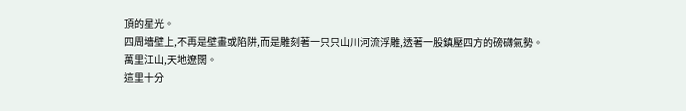頂的星光。
四周墻壁上,不再是壁畫或陷阱,而是雕刻著一只只山川河流浮雕,透著一股鎮壓四方的磅礴氣勢。
萬里江山,天地遼闊。
這里十分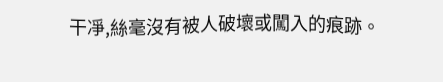干凈,絲毫沒有被人破壞或闖入的痕跡。